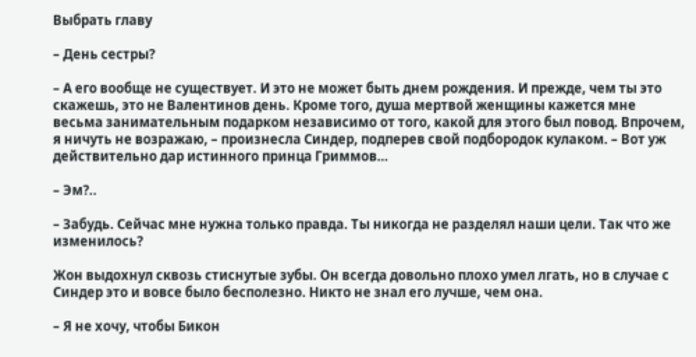Выбрать главу

– День сестры?

– А его вообще не существует. И это не может быть днем рождения. И прежде, чем ты это скажешь, это не Валентинов день. Кроме того, душа мертвой женщины кажется мне весьма занимательным подарком независимо от того, какой для этого был повод. Впрочем, я ничуть не возражаю, – произнесла Синдер, подперев свой подбородок кулаком. – Вот уж действительно дар истинного принца Гриммов…

– Эм?..

– Забудь. Сейчас мне нужна только правда. Ты никогда не разделял наши цели. Так что же изменилось?

Жон выдохнул сквозь стиснутые зубы. Он всегда довольно плохо умел лгать, но в случае с Синдер это и вовсе было бесполезно. Никто не знал его лучше, чем она.

– Я не хочу, чтобы Бикон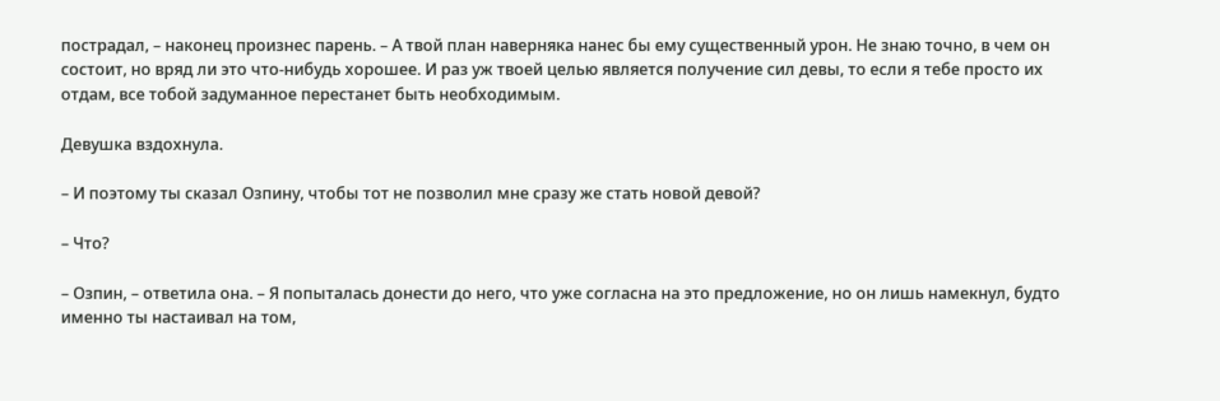пострадал, – наконец произнес парень. – А твой план наверняка нанес бы ему существенный урон. Не знаю точно, в чем он состоит, но вряд ли это что-нибудь хорошее. И раз уж твоей целью является получение сил девы, то если я тебе просто их отдам, все тобой задуманное перестанет быть необходимым.

Девушка вздохнула.

– И поэтому ты сказал Озпину, чтобы тот не позволил мне сразу же стать новой девой?

– Что?

– Озпин, – ответила она. – Я попыталась донести до него, что уже согласна на это предложение, но он лишь намекнул, будто именно ты настаивал на том,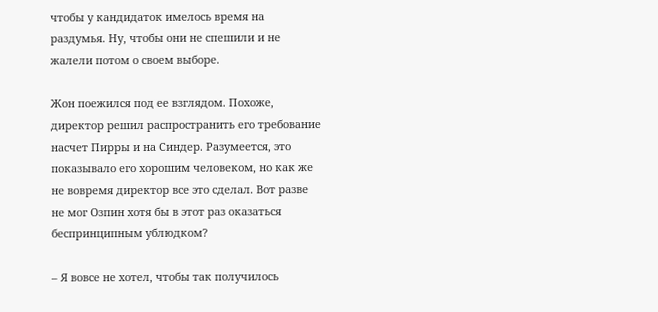чтобы у кандидаток имелось время на раздумья. Ну, чтобы они не спешили и не жалели потом о своем выборе.

Жон поежился под ее взглядом. Похоже, директор решил распространить его требование насчет Пирры и на Синдер. Разумеется, это показывало его хорошим человеком, но как же не вовремя директор все это сделал. Вот разве не мог Озпин хотя бы в этот раз оказаться беспринципным ублюдком?

– Я вовсе не хотел, чтобы так получилось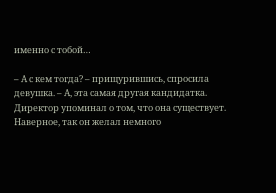именно с тобой…

– А с кем тогда? – прищурившись, спросила девушка. – А, эта самая другая кандидатка. Директор упоминал о том, что она существует. Наверное, так он желал немного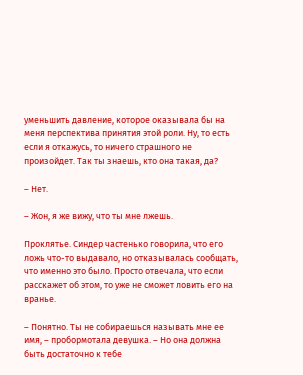уменьшить давление, которое оказывала бы на меня перспектива принятия этой роли. Ну, то есть если я откажусь, то ничего страшного не произойдет. Так ты знаешь, кто она такая, да?

– Нет.

– Жон, я же вижу, что ты мне лжешь.

Проклятье. Синдер частенько говорила, что его ложь что-то выдавало, но отказывалась сообщать, что именно это было. Просто отвечала, что если расскажет об этом, то уже не сможет ловить его на вранье.

– Понятно. Ты не собираешься называть мне ее имя, – пробормотала девушка. – Но она должна быть достаточно к тебе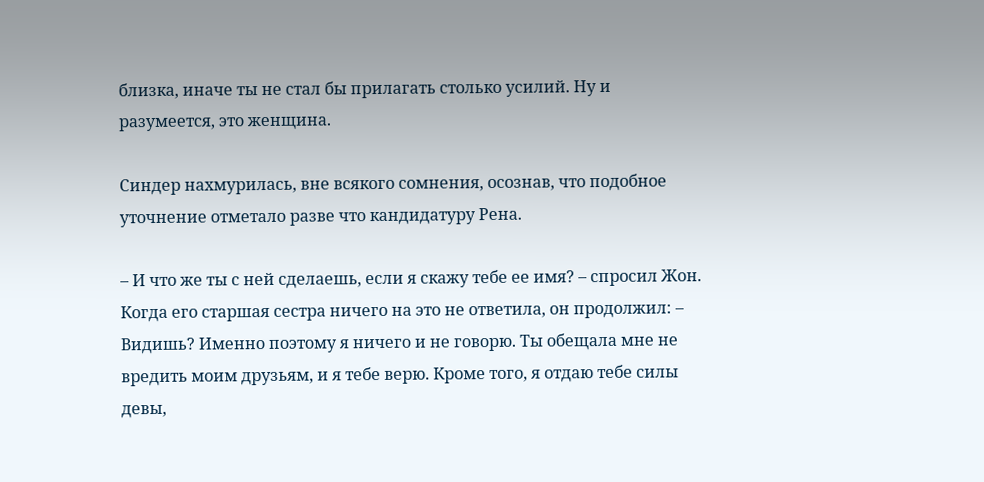близка, иначе ты не стал бы прилагать столько усилий. Ну и разумеется, это женщина.

Синдер нахмурилась, вне всякого сомнения, осознав, что подобное уточнение отметало разве что кандидатуру Рена.

– И что же ты с ней сделаешь, если я скажу тебе ее имя? – спросил Жон. Когда его старшая сестра ничего на это не ответила, он продолжил: – Видишь? Именно поэтому я ничего и не говорю. Ты обещала мне не вредить моим друзьям, и я тебе верю. Кроме того, я отдаю тебе силы девы,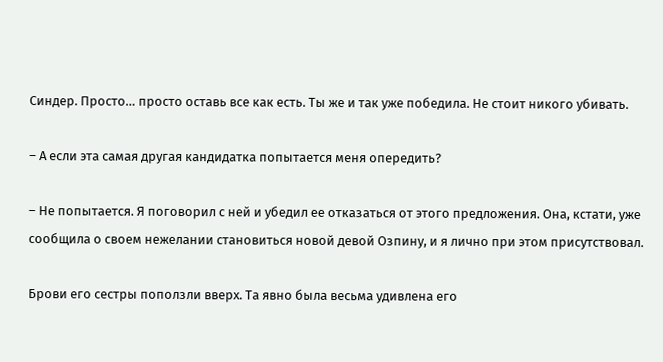Синдер. Просто… просто оставь все как есть. Ты же и так уже победила. Не стоит никого убивать.

– А если эта самая другая кандидатка попытается меня опередить?

– Не попытается. Я поговорил с ней и убедил ее отказаться от этого предложения. Она, кстати, уже сообщила о своем нежелании становиться новой девой Озпину, и я лично при этом присутствовал.

Брови его сестры поползли вверх. Та явно была весьма удивлена его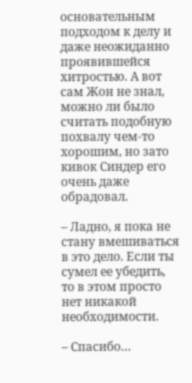основательным подходом к делу и даже неожиданно проявившейся хитростью. А вот сам Жон не знал, можно ли было считать подобную похвалу чем-то хорошим, но зато кивок Синдер его очень даже обрадовал.

– Ладно, я пока не стану вмешиваться в это дело. Если ты сумел ее убедить, то в этом просто нет никакой необходимости.

– Спасибо…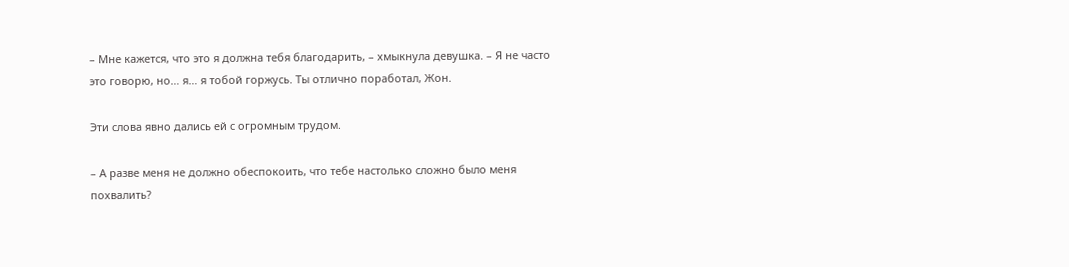– Мне кажется, что это я должна тебя благодарить, – хмыкнула девушка. – Я не часто это говорю, но… я… я тобой горжусь. Ты отлично поработал, Жон.

Эти слова явно дались ей с огромным трудом.

– А разве меня не должно обеспокоить, что тебе настолько сложно было меня похвалить?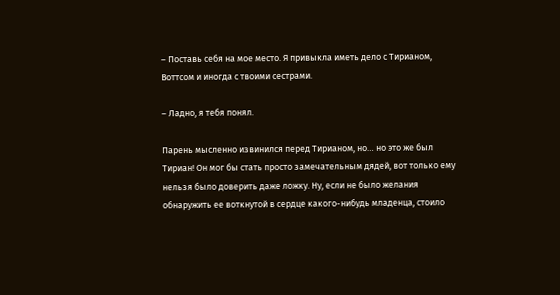– Поставь себя на мое место. Я привыкла иметь дело с Тирианом, Воттсом и иногда с твоими сестрами.

– Ладно, я тебя понял.

Парень мысленно извинился перед Тирианом, но… но это же был Тириан! Он мог бы стать просто замечательным дядей, вот только ему нельзя было доверить даже ложку. Ну, если не было желания обнаружить ее воткнутой в сердце какого-нибудь младенца, стоило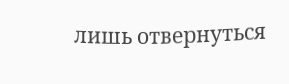лишь отвернуться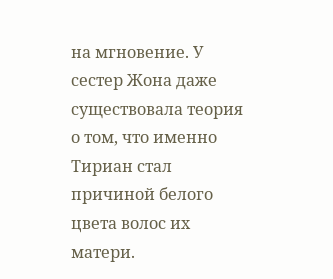на мгновение. У сестер Жона даже существовала теория о том, что именно Тириан стал причиной белого цвета волос их матери.